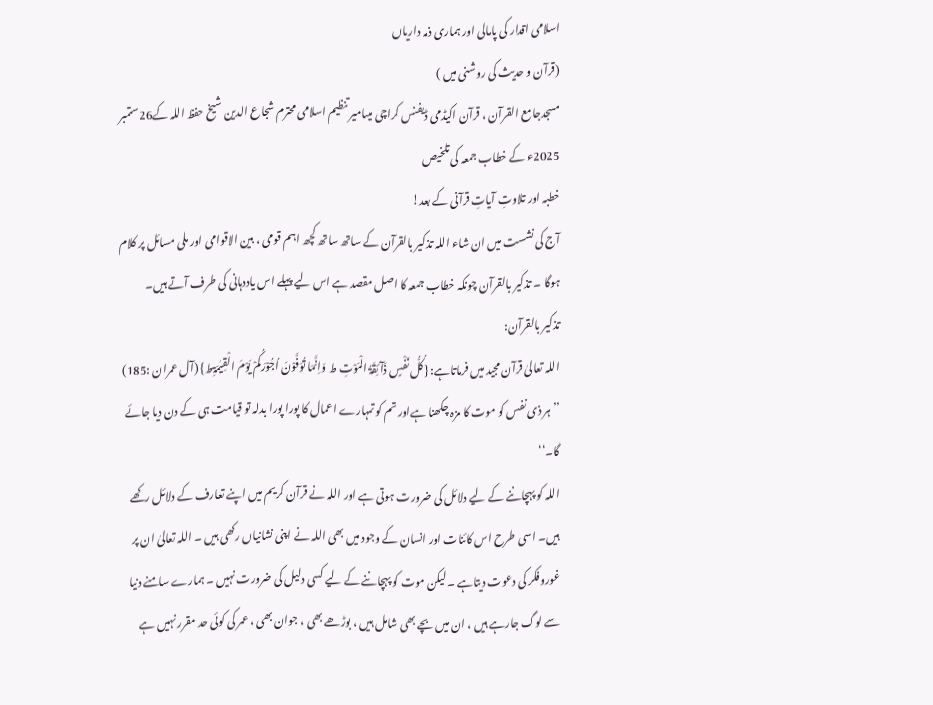اسلامی اقدار کی پامالی اور ہماری ذمہ داریاں
(قرآن و حدیث کی روشنی میں )
مسجدجامع القرآن ، قرآن اکیڈمی ڈیفنس کراچی میںامیر تنظیم اسلامی محترم شجاع الدین شیخ حفظ اللہ کے26ستمبر 2025ء کے خطاب جمعہ کی تلخیص
خطبہ اور تلاوتِ آیاتِ قرآنی کے بعد!
آج کی نشست میں ان شاء اللہ تذکیر بالقرآن کے ساتھ ساتھ کچھ اہم قومی ، بین الاقوامی اور ملی مسائل پر کلام ہوگا ۔ تذکیر بالقرآن چونکہ خطاب جمعہ کا اصل مقصد ہے اس لیے پہلے اس یاددہانی کی طرف آتے ہیں۔
تذکیر بالقرآن:
اللہ تعالیٰ قرآن مجید میں فرماتاہے: {کُلُّ نَفْسٍ ذَآئِقَۃُ الْمَوْتِ ط وَاِنَّمَا تُوَفَّوْنَ اُجُوْرَکُمْ یَوْمَ الْقِیٰمَۃِط} (آل عمران :185)
’’ہر ذی نفس کو موت کا مزہ چکھنا ہےاور تم کو تمہارے اعمال کا پورا پورا بدلہ تو قیامت ہی کے دن دیا جائے گا۔‘‘
اللہ کو پہچاننے کے لیے دلائل کی ضرورت ہوتی ہے اور اللہ نے قرآن کریم میں اپنے تعارف کے دلائل رکھے ہیں۔ اسی طرح اس کائنات اور انسان کے وجود میں بھی اللہ نے اپنی نشانیاں رکھی ہیں ۔ اللہ تعالیٰ ان پر غوروفکر کی دعوت دیتاہے ۔ لیکن موت کو پہچاننے کے لیے کسی دلیل کی ضرورت نہیں ۔ ہمارے سامنے دنیا سے لوگ جارہے ہیں ، ان میں بچے بھی شامل ہیں ، بوڑھے بھی ، جوان بھی ، عمر کی کوئی حد مقرر نہیں ہے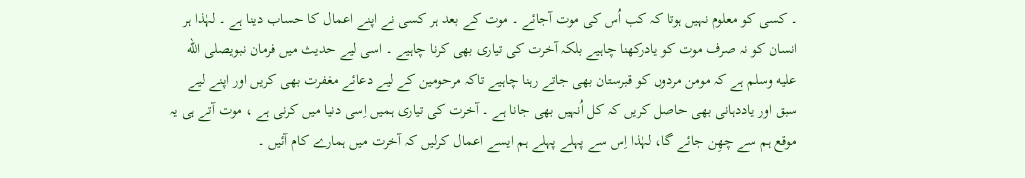۔ کسی کو معلوم نہیں ہوتا کہ کب اُس کی موت آجائے ۔ موت کے بعد ہر کسی نے اپنے اعمال کا حساب دینا ہے ۔ لہٰذا ہر انسان کو نہ صرف موت کو یادرکھنا چاہیے بلکہ آخرت کی تیاری بھی کرنا چاہیے ۔ اسی لیے حدیث میں فرمان نبویصلى الله عليه وسلم ہے کہ مومن مردوں کو قبرستان بھی جاتے رہنا چاہیے تاکہ مرحومین کے لیے دعائے مغفرت بھی کریں اور اپنے لیے سبق اور یاددہانی بھی حاصل کریں کہ کل اُنہیں بھی جانا ہے ۔ آخرت کی تیاری ہمیں اِسی دنیا میں کرنی ہے ، موت آتے ہی یہ موقع ہم سے چھِن جائے گا، لہٰذا اِس سے پہلے پہلے ہم ایسے اعمال کرلیں کہ آخرت میں ہمارے کام آئیں ۔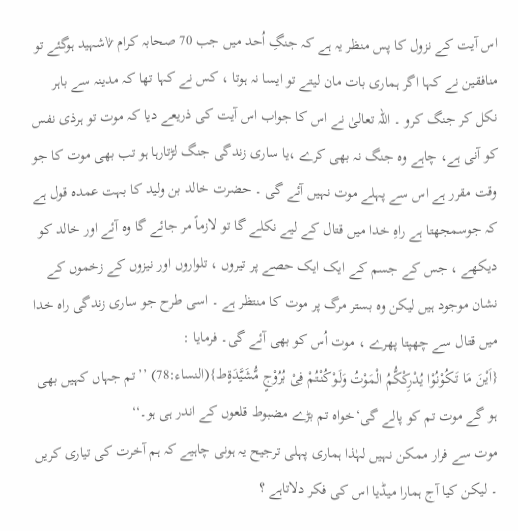اس آیت کے نزول کا پس منظر یہ ہے کہ جنگِ اُحد میں جب 70 صحابہ کرام ؇شہید ہوگئے تو منافقین نے کہا اگر ہماری بات مان لیتے تو ایسا نہ ہوتا ، کس نے کہا تھا کہ مدینہ سے باہر نکل کر جنگ کرو ۔ اللہ تعالیٰ نے اس کا جواب اس آیت کی ذریعے دیا کہ موت تو ہرذی نفس کو آنی ہے، چاہے وہ جنگ نہ بھی کرے ،یا ساری زندگی جنگ لڑتارہا ہو تب بھی موت کا جو وقت مقرر ہے اس سے پہلے موت نہیں آئے گی ۔ حضرت خالد بن ولید کا بہت عمدہ قول ہے کہ جوسمجھتا ہے راہِ خدا میں قتال کے لیے نکلے گا تو لازماً مر جائے گا وہ آئے اور خالد کو دیکھے ، جس کے جسم کے ایک ایک حصے پر تیروں ، تلواروں اور نیزوں کے زخموں کے نشان موجود ہیں لیکن وہ بستر مرگ پر موت کا منتظر ہے ۔ اسی طرح جو ساری زندگی راہ خدا میں قتال سے چھپتا پھرے ، موت اُس کو بھی آئے گی۔ فرمایا :
{اَیْنَ مَا تَـکُوْنُوْا یُدْرِکْکُّمُ الْمَوْتُ وَلَـوْکُنْتُمْ فِیْ بُرُوْجٍ مُّشَیَّدَۃٍط}(النساء:78) ’’تم جہاں کہیں بھی ہو گے موت تم کو پالے گی‘خواہ تم بڑے مضبوط قلعوں کے اندر ہی ہو۔‘‘
موت سے فرار ممکن نہیں لہٰذا ہماری پہلی ترجیح یہ ہونی چاہیے کہ ہم آخرت کی تیاری کریں ۔ لیکن کیا آج ہمارا میڈیا اس کی فکر دلاتاہے ؟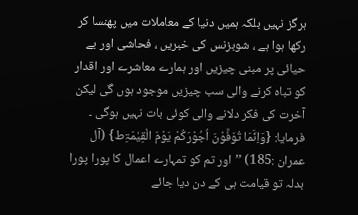ہرگز نہیں بلکہ ہمیں دنیا کے معاملات میں پھنسا کر رکھا ہوا ہے ، شوبزنس کی خبریں ، فحاشی اور بے حیائی پر مبنی چیزیں اور ہمارے معاشرے اور اقدار کو تباہ کرنے والی سب چیزیں موجود ہوں گی لیکن آخرت کی فکر دلانے والی کوئی بات نہیں ہوگی ۔ فرمایا: {وَاِنَّمَا تُوَفَّوْنَ اُجُوْرَکُمْ یَوْمَ الْقِیٰمَۃِط} (آل عمران :185) ’’اور تم کو تمہارے اعمال کا پورا پورا بدلہ تو قیامت ہی کے دن دیا جائے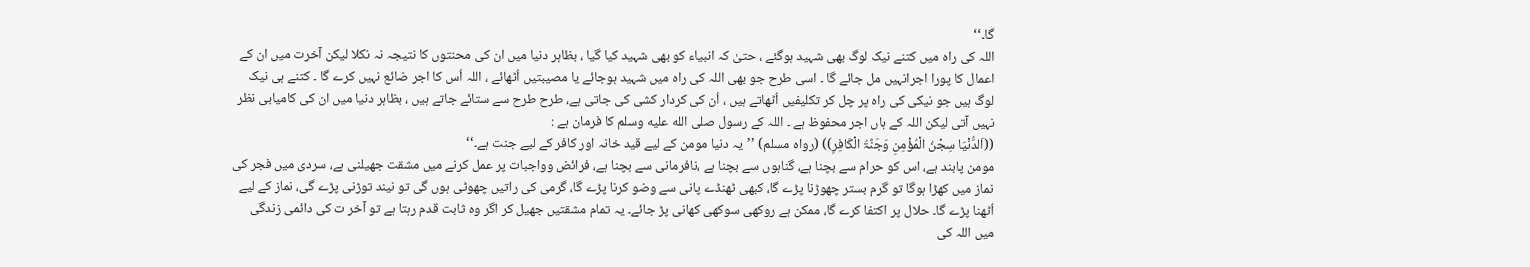گا۔‘‘
اللہ کی راہ میں کتنے نیک لوگ بھی شہید ہوگئے ، حتیٰ کہ انبیاء کو بھی شہید کیا گیا ، بظاہر دنیا میں ان کی محنتوں کا نتیجہ نہ نکلا لیکن آخرت میں ان کے اعمال کا پورا اجرانہیں مل جائے گا ۔ اسی طرح جو بھی اللہ کی راہ میں شہید ہوجائے یا مصیبتیں اُٹھائے ، اللہ اُس کا اجر ضائع نہیں کرے گا ۔ کتنے ہی نیک لوگ ہیں جو نیکی کی راہ پر چل کر تکلیفیں اُٹھاتے ہیں ، اُن کی کردار کشی کی جاتی ہے، طرح طرح سے ستائے جاتے ہیں ، بظاہر دنیا میں ان کی کامیابی نظر نہیں آتی لیکن اللہ کے ہاں اجر محفوظ ہے ۔ اللہ کے رسول صلى الله عليه وسلم کا فرمان ہے :
((اَلدُّنْیَا سِجْنُ الْمُؤْمِنِ وَجَنَّۃُ الْکَافِرِ)) (رواہ مسلم) ’’یہ دنیا مومن کے لیے قید خانہ اور کافر کے لیے جنت ہے۔‘‘
مومن پابند ہے، اس کو حرام سے بچنا ہے، گناہوں سے بچنا ہے ،نافرمانی سے بچنا ہے، فرائض وواجبات پر عمل کرنے میں مشقت جھیلنی ہے، سردی میں فجر کی نماز میں کھڑا ہوگا تو گرم بستر چھوڑنا پڑے گا، کبھی ٹھنڈے پانی سے وضو کرنا پڑے گا، گرمی کی راتیں چھوٹی ہوں گی تو نیند توڑنی پڑے گی، نماز کے لیے اُٹھنا پڑے گا۔ حلال پر اکتفا کرے گا، ممکن ہے روکھی سوکھی کھانی پڑ جائے۔ یہ تمام مشقتیں جھیل کر اگر وہ ثابت قدم رہتا ہے تو آخر ت کی دائمی زندگی میں اللہ کی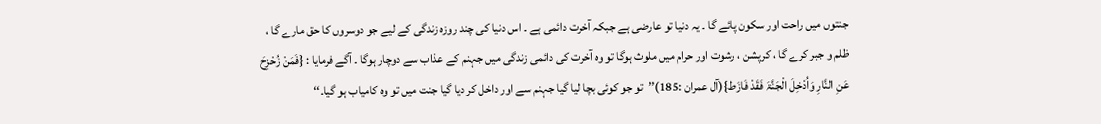جنتوں میں راحت اور سکون پائے گا ۔ یہ دنیا تو عارضی ہے جبکہ آخرت دائمی ہے ۔ اس دنیا کی چند روزہ زندگی کے لیے جو دوسروں کا حق مارے گا ، ظلم و جبر کرے گا ، کرپشن ، رشوت اور حرام میں ملوث ہوگا تو وہ آخرت کی دائمی زندگی میں جہنم کے عذاب سے دوچار ہوگا ۔ آگے فرمایا : {فَمَنْ زُحْزِحَ عَنِ النَّارِ وَاُدْخِلَ الْجَنَّۃَ فَقَدْ فَازَط}(آل عمران :185)’’تو جو کوئی بچا لیا گیا جہنم سے اور داخل کر دیا گیا جنت میں تو وہ کامیاب ہو گیا۔‘‘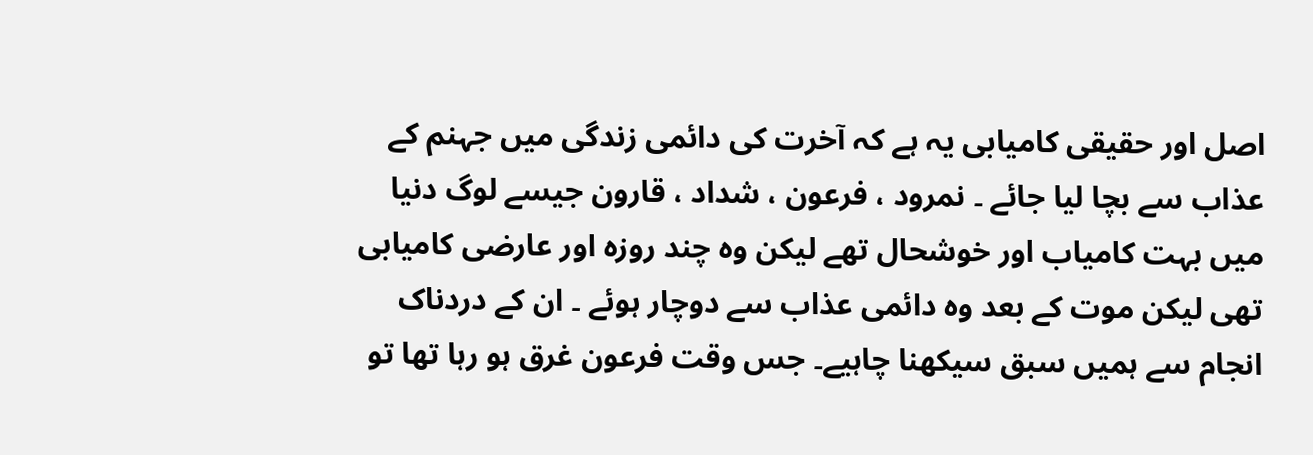اصل اور حقیقی کامیابی یہ ہے کہ آخرت کی دائمی زندگی میں جہنم کے عذاب سے بچا لیا جائے ۔ نمرود ، فرعون ، شداد ، قارون جیسے لوگ دنیا میں بہت کامیاب اور خوشحال تھے لیکن وہ چند روزہ اور عارضی کامیابی تھی لیکن موت کے بعد وہ دائمی عذاب سے دوچار ہوئے ۔ ان کے دردناک انجام سے ہمیں سبق سیکھنا چاہیے۔ جس وقت فرعون غرق ہو رہا تھا تو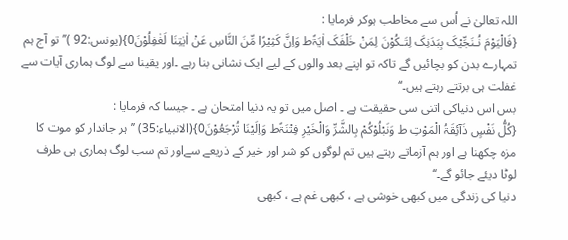اللہ تعالیٰ نے اُس سے مخاطب ہوکر فرمایا :
{فَالْیَوْمَ نُـنَجِّیْکَ بِبَدَنِکَ لِتَـکُوْنَ لِمَنْ خَلْفَکَ اٰیَۃًط وَاِنَّ کَثِیْرًا مِّنَ النَّاسِ عَنْ اٰیٰتِنَا لَغٰفِلُوْنَ0}(یونس:92 )’’تو آج ہم تمہارے بدن کو بچائیں گے تاکہ تو اپنے بعد والوں کے لیے ایک نشانی بنا رہے ۔اور یقینا سے لوگ ہماری آیات سے غفلت ہی برتتے رہتے ہیں۔‘‘
بس اس دنیاکی اتنی سی حقیقت ہے ۔ اصل میں تو یہ دنیا امتحان ہے ۔ جیسا کہ فرمایا :
{کُلُّ نَفْسٍ ذَآئِقَۃُ الْمَوْتِ ط وَنَبْلُوْکُمْ بِالشَّرِّ وَالْخَیْرِ فِتْنَۃًط وَاِلَیْنَا تُرْجَعُوْنَ0}(الانبیاء:35) ’’ہر جاندار کو موت کا مزہ چکھنا ہے اور ہم آزماتے رہتے ہیں تم لوگوں کو شر اور خیر کے ذریعے سےاور تم سب لوگ ہماری ہی طرف لوٹا دیئے جائو گے۔‘‘
دنیا کی زندگی میں کبھی خوشی ہے ، کبھی غم ہے ، کبھی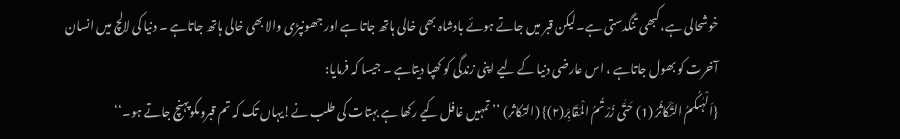خوشحالی ہے، کبھی تنگدستی ہے۔لیکن قبر میں جاتے ہوئے بادشاہ بھی خالی ہاتھ جاتا ہے اور جھونپڑی والا بھی خالی ہاتھ جاتاہے ۔ دنیا کی لالچ میں انسان آخرت کو بھول جاتاہے ، اس عارضی دنیا کے لیے اپنی زندگی کو کھپا دیتاہے ۔ جیسا کہ فرمایا:
{اَلْہٰىکُمُ التَّکَاثُرُ (1) حَتّٰی زُرْتُمُ الْمَقَابِرَ(۲)} (التکاثر) ’’تمہیں غافل کیے رکھا ہے بہتات کی طلب نے!یہاں تک کہ تم قبروںکوپہنچ جاتے ہو۔‘‘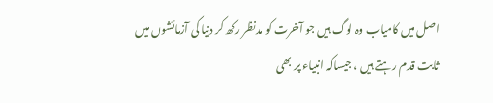اصل میں کامیاب وہ لوگ ہیں جو آخرت کو مدنظر رکھ کر دنیا کی آزمائشوں میں ثابت قدم رہتے ہیں ، جیساکہ انبیاء پر بھی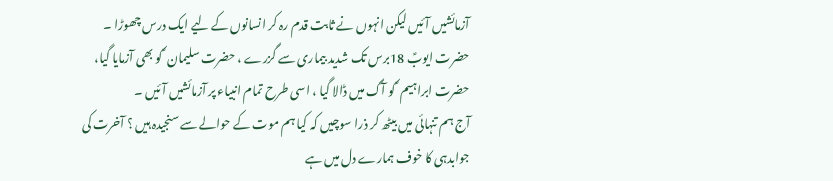آزمائشیں آئیں لیکن انہوں نے ثابت قدم رہ کر انسانوں کے لیے ایک درس چھوڑا ۔ حضرت ایوبؑ 18برس تک شدید بیماری سے گزرے ، حضرت سلیمان ؑ کو بھی آزمایا گیا، حضرت ابراہیم ؑ کو آگ میں ڈالا گیا ، اسی طرح تمام انبیاء پر آزمائشیں آئیں ۔
آج ہم تنہائی میں بیٹھ کر ذرا سوچیں کہ کیا ہم موت کے حوالے سے سنجیدہ ہیں ؟ آخرت کی جوابدہی کا خوف ہمارے دل میں ہے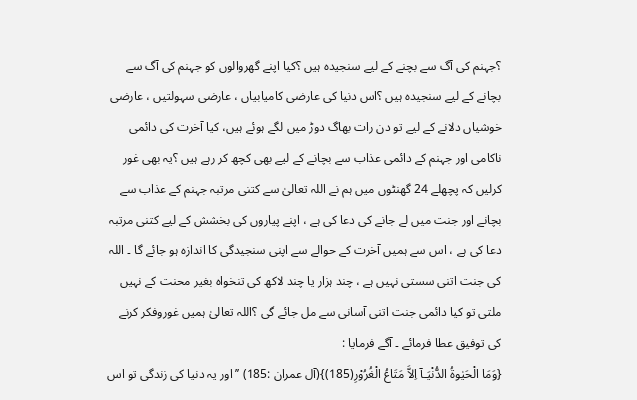؟جہنم کی آگ سے بچنے کے لیے سنجیدہ ہیں ؟کیا اپنے گھروالوں کو جہنم کی آگ سے بچانے کے لیے سنجیدہ ہیں ؟اس دنیا کی عارضی کامیابیاں ، عارضی سہولتیں ، عارضی خوشیاں دلانے کے لیے تو دن رات بھاگ دوڑ میں لگے ہوئے ہیں، کیا آخرت کی دائمی ناکامی اور جہنم کے دائمی عذاب سے بچانے کے لیے بھی کچھ کر رہے ہیں ؟یہ بھی غور کرلیں کہ پچھلے 24 گھنٹوں میں ہم نے اللہ تعالیٰ سے کتنی مرتبہ جہنم کے عذاب سے بچانے اور جنت میں لے جانے کی دعا کی ہے ، اپنے پیاروں کی بخشش کے لیے کتنی مرتبہ دعا کی ہے ، اس سے ہمیں آخرت کے حوالے سے اپنی سنجیدگی کا اندازہ ہو جائے گا ۔ اللہ کی جنت اتنی سستی نہیں ہے ، چند ہزار یا چند لاکھ کی تنخواہ بغیر محنت کے نہیں ملتی تو کیا دائمی جنت اتنی آسانی سے مل جائے گی ؟اللہ تعالیٰ ہمیں غوروفکر کرنے کی توفیق عطا فرمائے ۔ آگے فرمایا :
{وَمَا الْحَیٰوۃُ الدُّنْیَـآ اِلاَّ مَتَاعُ الْغُرُوْرِ(185)}(آل عمران :185) ’’اور یہ دنیا کی زندگی تو اس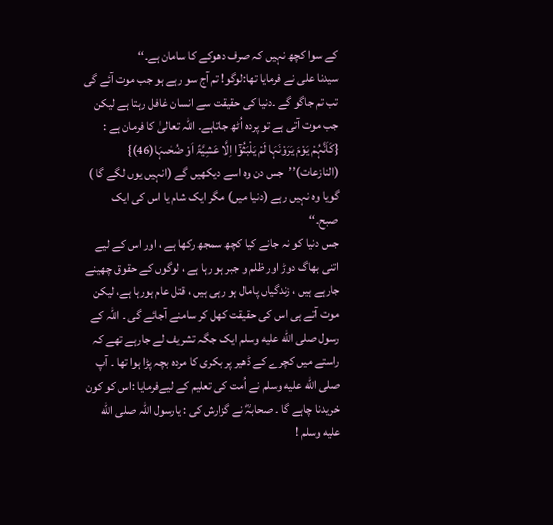کے سوا کچھ نہیں کہ صرف دھوکے کا سامان ہے۔‘‘
سیدنا علی نے فرمایا تھا:لوگو! تم آج سو رہے ہو جب موت آئے گی تب تم جاگو گے ۔دنیا کی حقیقت سے انسان غافل رہتا ہے لیکن جب موت آتی ہے تو پردہ اُٹھ جاتاہے۔ اللہ تعالیٰ کا فرمان ہے :
{کَاَنَّہُمْ یَوْمَ یَرَوْنَہَا لَمْ یَلْبَثُوْٓا اِلَّا عَشِیَّۃً اَوْ ضُحٰىہَا(46)} (النازعات)’’جس دن وہ اسے دیکھیں گے (انہیں یوں لگے گا ) گویا وہ نہیں رہے (دنیا میں) مگر ایک شام یا اس کی ایک صبح۔‘‘
جس دنیا کو نہ جانے کیا کچھ سمجھ رکھا ہے ، اور اس کے لیے اتنی بھاگ دوڑ اور ظلم و جبر ہو رہا ہے ، لوگوں کے حقوق چھینے جارہے ہیں ، زندگیاں پامال ہو رہی ہیں ، قتل عام ہورہا ہے، لیکن موت آتے ہی اس کی حقیقت کھل کر سامنے آجائے گی ۔ اللہ کے رسول صلى الله عليه وسلم ایک جگہ تشریف لے جارہے تھے کہ راستے میں کچرے کے ڈھیر پر بکری کا مردہ بچہ پڑا ہوا تھا ۔ آپ صلى الله عليه وسلم نے اُمت کی تعلیم کے لیےفرمایا :اس کو کون خریدنا چاہے گا ۔ صحابہؓ نے گزارش کی : یارسول اللہ صلى الله عليه وسلم !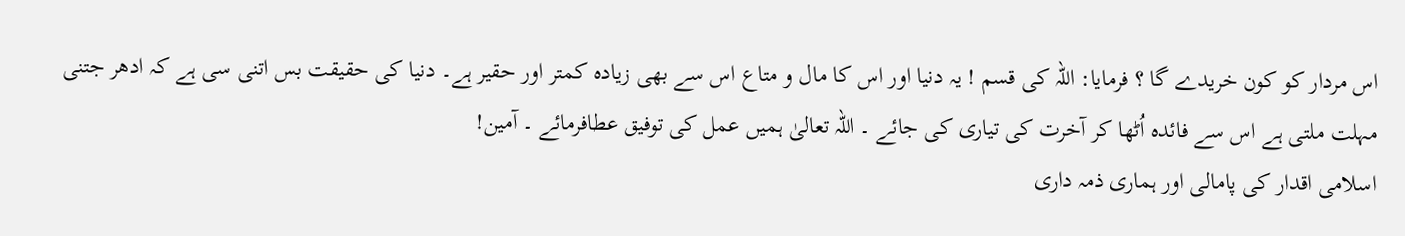اس مردار کو کون خریدے گا ؟ فرمایا: اللہ کی قسم ! یہ دنیا اور اس کا مال و متاع اس سے بھی زیادہ کمتر اور حقیر ہے۔ دنیا کی حقیقت بس اتنی سی ہے کہ ادھر جتنی مہلت ملتی ہے اس سے فائدہ اُٹھا کر آخرت کی تیاری کی جائے ۔ اللہ تعالیٰ ہمیں عمل کی توفیق عطافرمائے ۔ آمین!
اسلامی اقدار کی پامالی اور ہماری ذمہ داری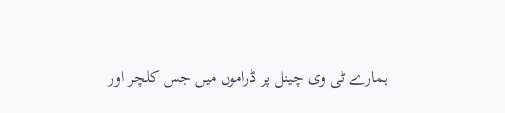ہمارے ٹی وی چینل پر ڈراموں میں جس کلچر اور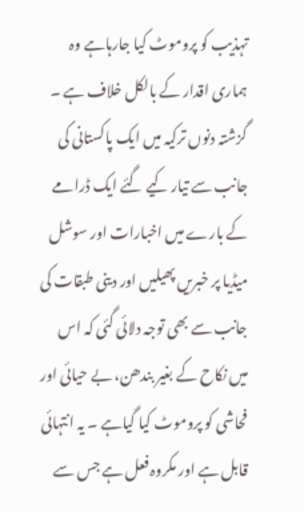تہذیب کو پروموٹ کیا جارہاہے وہ ہماری اقدار کے بالکل خلاف ہے ۔ گزشتہ دنوں ترکیہ میں ایک پاکستانی کی جانب سے تیار کیے گئے ایک ڈرامے کے بارے میں اخبارات اور سوشل میڈیا پر خبریں پھیلیں اور دینی طبقات کی جانب سے بھی توجہ دلائی گئی کہ اس میں نکاح کے بغیر بندھن، بے حیائی اور فحاشی کو پروموٹ کیا گیاہے ۔ یہ انتہائی قابل ہے اور مکروہ فعل ہے جس سے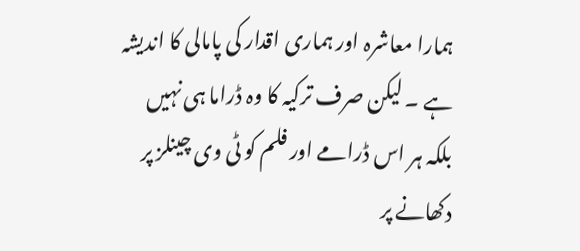ہمارا معاشرہ اور ہماری اقدار کی پامالی کا اندیشہ ہے ۔ لیکن صرف ترکیہ کا وہ ڈراما ہی نہیں بلکہ ہر اس ڈرامے اور فلم کو ٹی وی چینلز پر دکھانے پر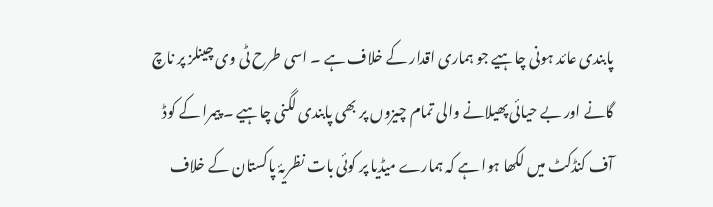پابندی عائد ہونی چاہیے جو ہماری اقدار کے خلاف ہے ۔ اسی طرح ٹی وی چینلز پر ناچ گانے اور بے حیائی پھیلانے والی تمام چیزوں پر بھی پابندی لگنی چاہیے ۔ پیمرا کے کوڈ آف کنڈکٹ میں لکھا ہوا ہے کہ ہمارے میڈیا پر کوئی بات نظریۂ پاکستان کے خلاف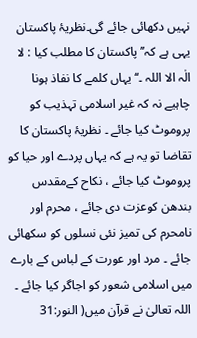نہیں دکھائی جائے گی۔نظریۂ پاکستان یہی ہے کہ’’ پاکستان کا مطلب کیا : لا الٰہ الا اللہ ۔‘‘ یہاں کلمے کا نفاذ ہونا چاہیے نہ کہ غیر اسلامی تہذیب کو پروموٹ کیا جائے ۔ نظریۂ پاکستان کا تقاضا تو یہ ہے کہ یہاں پردے اور حیا کو پروموٹ کیا جائے ، نکاح کےمقدس بندھن کوعزت دی جائے ، محرم اور نامحرم کی تمیز نئی نسلوں کو سکھائی جائے ۔ مرد اور عورت کے لباس کے بارے میں اسلامی شعور کو اجاگر کیا جائے ۔ اللہ تعالیٰ نے قرآن میں( النور:31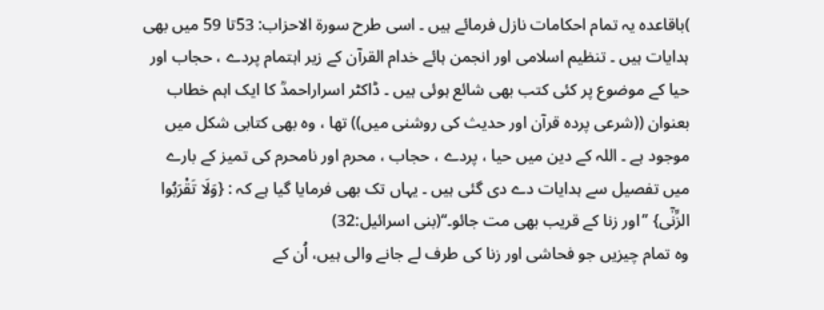)باقاعدہ یہ تمام احکامات نازل فرمائے ہیں ۔ اسی طرح سورۃ الاحزاب: 53تا 59 میں بھی ہدایات ہیں ۔ تنظیم اسلامی اور انجمن ہائے خدام القرآن کے زیر اہتمام پردے ، حجاب اور حیا کے موضوع پر کئی کتب بھی شائع ہوئی ہیں ۔ ڈاکٹر اسراراحمدؒ کا ایک اہم خطاب بعنوان ((شرعی پردہ قرآن اور حدیث کی روشنی میں)) تھا ، وہ بھی کتابی شکل میں موجود ہے ۔ اللہ کے دین میں حیا ، پردے ، حجاب ، محرم اور نامحرم کی تمیز کے بارے میں تفصیل سے ہدایات دے دی گئی ہیں ۔ یہاں تک بھی فرمایا گیا ہے کہ : {وَلَا تَقْرَبُوا الزِّنٰٓی} ’’اور زنا کے قریب بھی مت جائو۔‘‘(بنی اسرائیل:32)
وہ تمام چیزیں جو فحاشی اور زنا کی طرف لے جانے والی ہیں، اُن کے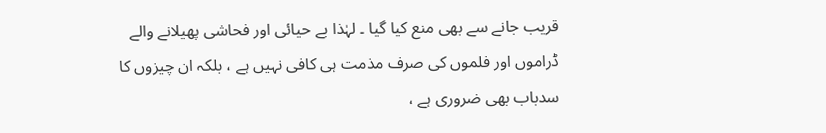قریب جانے سے بھی منع کیا گیا ۔ لہٰذا بے حیائی اور فحاشی پھیلانے والے ڈراموں اور فلموں کی صرف مذمت ہی کافی نہیں ہے ، بلکہ ان چیزوں کا سدباب بھی ضروری ہے ،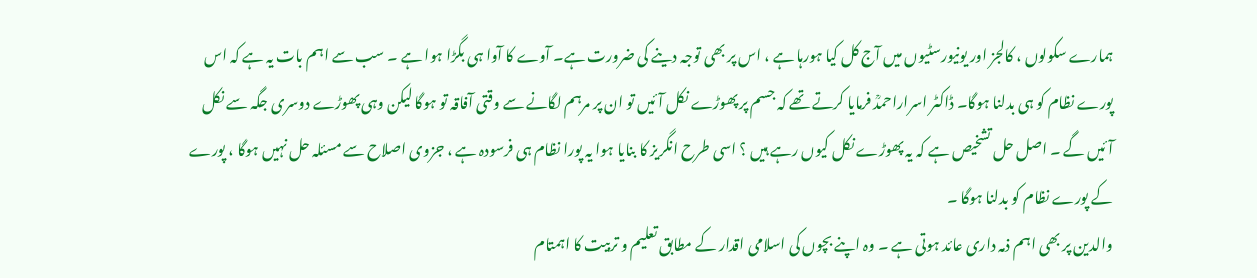ہمارے سکولوں ، کالجز اور یونیورسٹیوں میں آج کل کیا ہورہا ہے ، اس پر بھی توجہ دینے کی ضرورت ہے۔ آوے کا آوا ہی بگڑا ہوا ہے ۔ سب سے اہم بات یہ ہے کہ اس پورے نظام کو ہی بدلنا ہوگا۔ ڈاکٹر اسراراحمدؒ فرمایا کرتے تھے کہ جسم پر پھوڑے نکل آئیں تو ان پر مرہم لگانے سے وقتی آفاقہ تو ہوگا لیکن وہی پھوڑے دوسری جگہ سے نکل آئیں گے ۔ اصل حل تشخیص ہے کہ یہ پھوڑے نکل کیوں رہے ہیں ؟ اسی طرح انگریز کا بنایا ہوا یہ پورا نظام ہی فرسودہ ہے ، جزوی اصلاح سے مسئلہ حل نہیں ہوگا ، پورے کے پورے نظام کو بدلنا ہوگا ۔
والدین پر بھی اہم ذمہ داری عائد ہوتی ہے ۔ وہ اپنے بچوں کی اسلامی اقدار کے مطابق تعلیم و تربیت کا اہمتام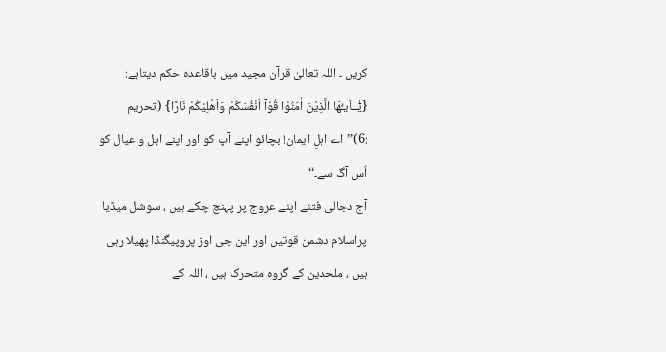کریں ۔ اللہ تعالیٰ قرآن مجید میں باقاعدہ حکم دیتاہے:
{یٰٓــاَیـُّھَا الَّذِیْنَ اٰمَنُوْا قُوْآ اَنْفُسَکُمْ وَاَھْلِیْکُمْ نَارًا} (تحریم :6)’’اے اہلِ ایمان! بچائو اپنے آپ کو اور اپنے اہل و عیال کو اُس آگ سے۔‘‘
آج دجالی فتنے اپنے عروج پر پہنچ چکے ہیں ، سوشل میڈیا پراسلام دشمن قوتیں اور این جی اوز پروپیگنڈا پھیلا رہی ہیں ، ملحدین کے گروہ متحرک ہیں ، اللہ کے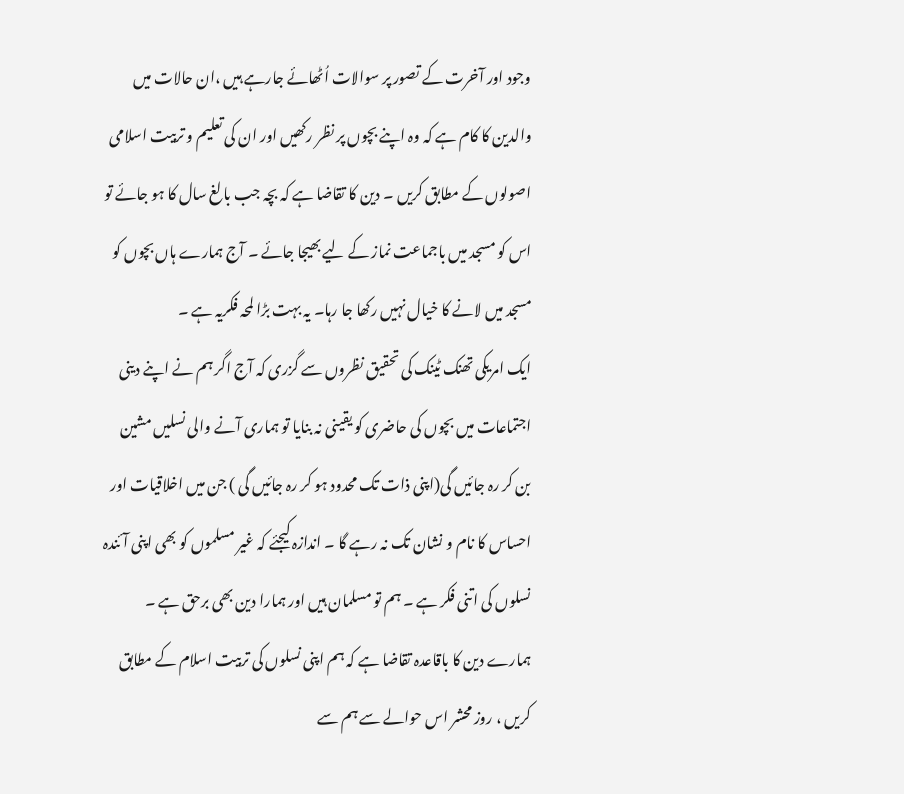وجود اور آخرت کے تصور پر سوالات اُٹھائے جارہے ہیں ،ان حالات میں والدین کا کام ہے کہ وہ اپنے بچوں پر نظر رکھیں اور ان کی تعلیم و تربیت اسلامی اصولوں کے مطابق کریں ۔ دین کا تقاضا ہے کہ بچہ جب بالغ سال کا ہو جائے تو اس کو مسجد میں باجماعت نماز کے لیے بھیجا جائے ۔ آج ہمارے ہاں بچوں کو مسجد میں لانے کا خیال نہیں رکھا جا رہا۔ یہ بہت بڑا لمحہ فکریہ ہے ۔
ایک امریکی تھنک ٹینک کی تحقیق نظروں سے گزری کہ آج اگر ہم نے اپنے دینی اجتماعات میں بچوں کی حاضری کو یقینی نہ بنایا تو ہماری آنے والی نسلیں مشین بن کر رہ جائیں گی(اپنی ذات تک محدود ہو کر رہ جائیں گی ) جن میں اخلاقیات اور احساس کا نام و نشان تک نہ رہے گا ۔ اندازہ کیجئے کہ غیر مسلموں کو بھی اپنی آئندہ نسلوں کی اتنی فکر ہے ۔ ہم تو مسلمان ہیں اور ہمارا دین بھی برحق ہے ۔ ہمارے دین کا باقاعدہ تقاضا ہے کہ ہم اپنی نسلوں کی تربیت اسلام کے مطابق کریں ، روز محشر اس حوالے سے ہم سے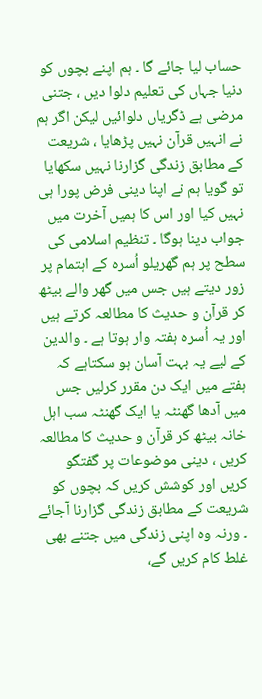حساب لیا جائے گا ۔ ہم اپنے بچوں کو دنیا جہاں کی تعلیم دلوا دیں ، جتنی مرضی ہے ڈگریاں دلوائیں لیکن اگر ہم نے انہیں قرآن نہیں پڑھایا ، شریعت کے مطابق زندگی گزارنا نہیں سکھایا تو گویا ہم نے اپنا دینی فرض پورا ہی نہیں کیا اور اس کا ہمیں آخرت میں جواب دینا ہوگا ۔ تنظیم اسلامی کی سطح پر ہم گھریلو اُسرہ کے اہتمام پر زور دیتے ہیں جس میں گھر والے بیٹھ کر قرآن و حدیث کا مطالعہ کرتے ہیں اور یہ اُسرہ ہفتہ وار ہوتا ہے ۔ والدین کے لیے یہ بہت آسان ہو سکتاہے کہ ہفتے میں ایک دن مقرر کرلیں جس میں آدھا گھنٹہ یا ایک گھنٹہ سب اہل خانہ بیٹھ کر قرآن و حدیث کا مطالعہ کریں ، دینی موضوعات پر گفتگو کریں اور کوشش کریں کہ بچوں کو شریعت کے مطابق زندگی گزارنا آجائے ۔ ورنہ وہ اپنی زندگی میں جتنے بھی غلط کام کریں گے،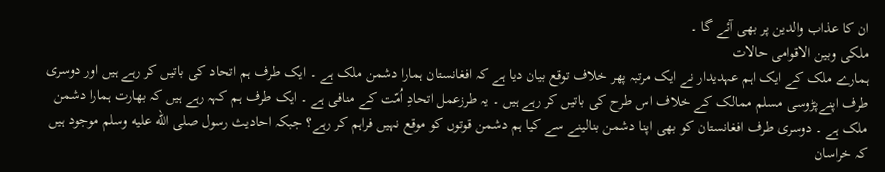ان کا عذاب والدین پر بھی آئے گا ۔
ملکی وبین الاقوامی حالات
ہمارے ملک کے ایک اہم عہدیدار نے ایک مرتبہ پھر خلاف توقع بیان دیا ہے کہ افغانستان ہمارا دشمن ملک ہے ۔ ایک طرف ہم اتحاد کی باتیں کر رہے ہیں اور دوسری طرف اپنےپڑوسی مسلم ممالک کے خلاف اس طرح کی باتیں کر رہے ہیں ۔ یہ طرزعمل اتحادِ اُمّت کے منافی ہے ۔ ایک طرف ہم کہہ رہے ہیں کہ بھارت ہمارا دشمن ملک ہے ۔ دوسری طرف افغانستان کو بھی اپنا دشمن بنالینے سے کیا ہم دشمن قوتوں کو موقع نہیں فراہم کر رہے؟ جبکہ احادیث رسول صلى الله عليه وسلم موجود ہیں کہ خراسان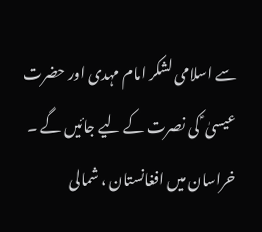سے اسلامی لشکر امام مہدی اور حضرت عیسیٰ ؑ کی نصرت کے لیے جائیں گے ۔ خراسان میں افغانستان ، شمالی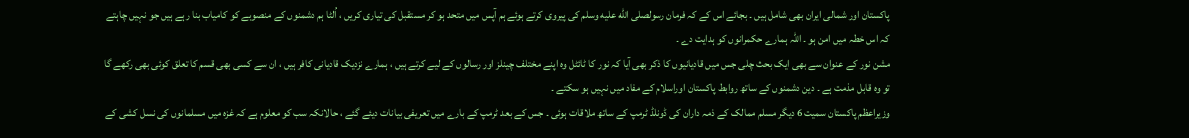پاکستان اور شمالی ایران بھی شامل ہیں ۔ بجائے اس کے کہ فرمان رسولصلى الله عليه وسلم کی پیروی کرتے ہوئے ہم آپس میں متحد ہو کر مستقبل کی تیاری کریں ، اُلٹا ہم دشمنوں کے منصوبے کو کامیاب بنا رہے ہیں جو نہیں چاہتے کہ اس خطہ میں امن ہو ۔ اللہ ہمارے حکمرانوں کو ہدایت دے ۔
مشن نور کے عنوان سے بھی ایک بحث چلی جس میں قادیانیوں کا ذکر بھی آیا کہ نور کا ٹائٹل وہ اپنے مختلف چینلز اور رسالوں کے لیے کرتے ہیں ، ہمارے نزدیک قادیانی کافر ہیں ، ان سے کسی بھی قسم کا تعلق کوئی بھی رکھے گا تو وہ قابل مذمت ہے ۔ دین دشمنوں کے ساتھ روابط پاکستان اوراسلام کے مفاد میں نہیں ہو سکتے ۔
وزیراعظم پاکستان سمیت 6 دیگر مسلم ممالک کے ذمہ داران کی ڈونلڈ ٹرمپ کے ساتھ ملاقات ہوئی ۔ جس کے بعد ٹرمپ کے بارے میں تعریفی بیانات دیئے گئے ، حالانکہ سب کو معلوم ہے کہ غزہ میں مسلمانوں کی نسل کشی کے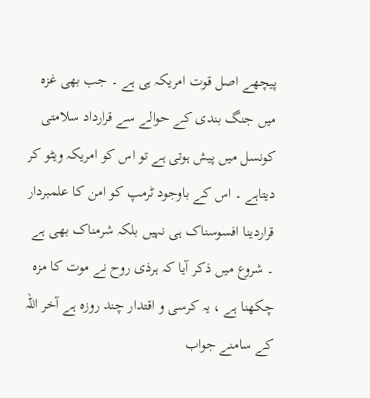پیچھے اصل قوت امریکہ ہی ہے ۔ جب بھی غزہ میں جنگ بندی کے حوالے سے قرارداد سلامتی کونسل میں پیش ہوتی ہے تو اس کو امریکہ ویٹو کر دیتاہے ۔ اس کے باوجود ٹرمپ کو امن کا علمبردار قراردینا افسوسناک ہی نہیں بلکہ شرمناک بھی ہے ۔ شروع میں ذکر آیا کہ ہرذی روح نے موت کا مزہ چکھنا ہے ، یہ کرسی و اقتدار چند روزہ ہے آخر اللہ کے سامنے جواب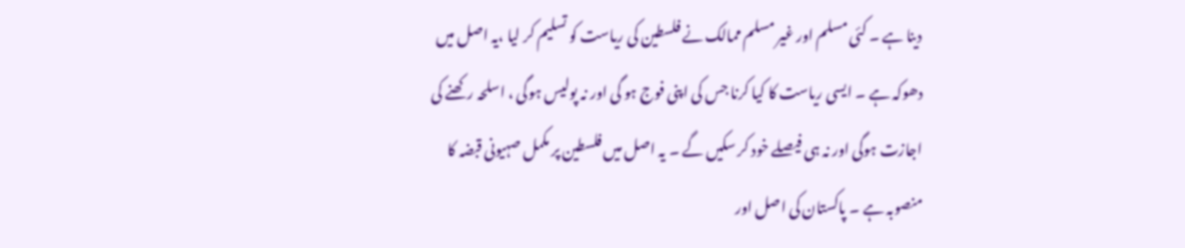دینا ہے ۔ کئی مسلم اور غیر مسلم ممالک نے فلسطین کی ریاست کو تسلیم کر لیا ،یہ اصل میں دھوکہ ہے ۔ ایسی ریاست کا کیا کرنا جس کی اپنی فوج ہو گی اور نہ پولیس ہوگی ، اسلحہ رکھنے کی اجازت ہوگی اور نہ ہی فیصلے خود کر سکیں گے ۔ یہ اصل میں فلسطین پر مکمل صہیونی قبضہ کا منصوبہ ہے ۔ پاکستان کی اصل اور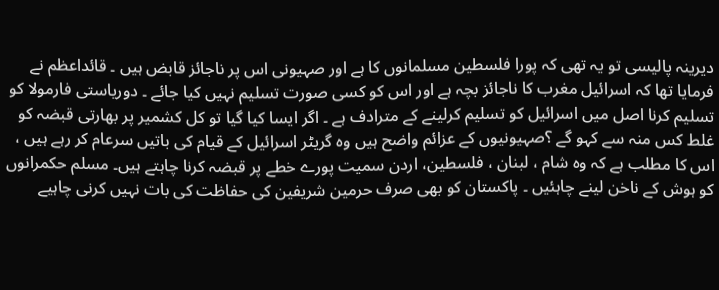دیرینہ پالیسی تو یہ تھی کہ پورا فلسطین مسلمانوں کا ہے اور صہیونی اس پر ناجائز قابض ہیں ۔ قائداعظم نے فرمایا تھا کہ اسرائیل مغرب کا ناجائز بچہ ہے اور اس کو کسی صورت تسلیم نہیں کیا جائے ۔ دوریاستی فارمولا کو تسلیم کرنا اصل میں اسرائیل کو تسلیم کرلینے کے مترادف ہے ۔ اگر ایسا کیا گیا تو کل کشمیر پر بھارتی قبضہ کو غلط کس منہ سے کہو گے ؟صہیونیوں کے عزائم واضح ہیں وہ گریٹر اسرائیل کے قیام کی باتیں سرعام کر رہے ہیں ، اس کا مطلب ہے کہ وہ شام ، لبنان ، فلسطین، اردن سمیت پورے خطے پر قبضہ کرنا چاہتے ہیں۔ مسلم حکمرانوں کو ہوش کے ناخن لینے چاہئیں ۔ پاکستان کو بھی صرف حرمین شریفین کی حفاظت کی بات نہیں کرنی چاہیے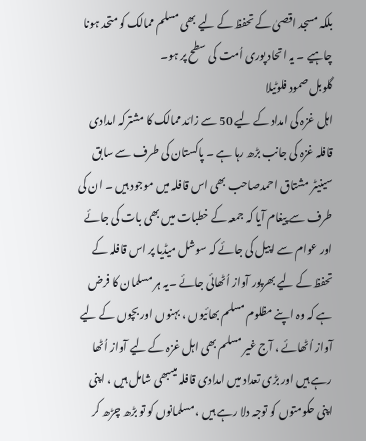بلکہ مسجد اقصیٰ کے تحفظ کے لیے بھی مسلم ممالک کو متحد ہونا چاہیے ۔ یہ اتحاد پوری اُمت کی سطح پر ہو۔
گلوبل صمود فلوٹیلا
اہل غزہ کی امداد کے لیے 50 سے زائد ممالک کا مشترکہ امدادی قافلہ غزہ کی جانب بڑھ رہا ہے ۔ پاکستان کی طرف سے سابق سینیٹر مشتاق احمدصاحب بھی اس قافلہ میں موجود ہیں ۔ ان کی طرف سے پیغام آیا کہ جمعہ کے خطبات میں بھی بات کی جائے اور عوام سے اپیل کی جائے کہ سوشل میڈیا پر اس قافلہ کے تحفظ کے لیے بھرپور آواز اُٹھائی جائے ۔یہ ہر مسلمان کا فرض ہے کہ وہ اپنے مظلوم مسلم بھائیوں ، بہنوں اور بچوں کے لیے آواز اُٹھائے ، آج غیر مسلم بھی اہل غزہ کے لیے آواز اُٹھا رہے ہیں اور بڑی تعداد میں امدادی قافلہ میںبھی شامل ہیں ، اپنی اپنی حکومتوں کو توجہ دلا رہے ہیں ، مسلمانوں کو تو بڑھ چڑھ کر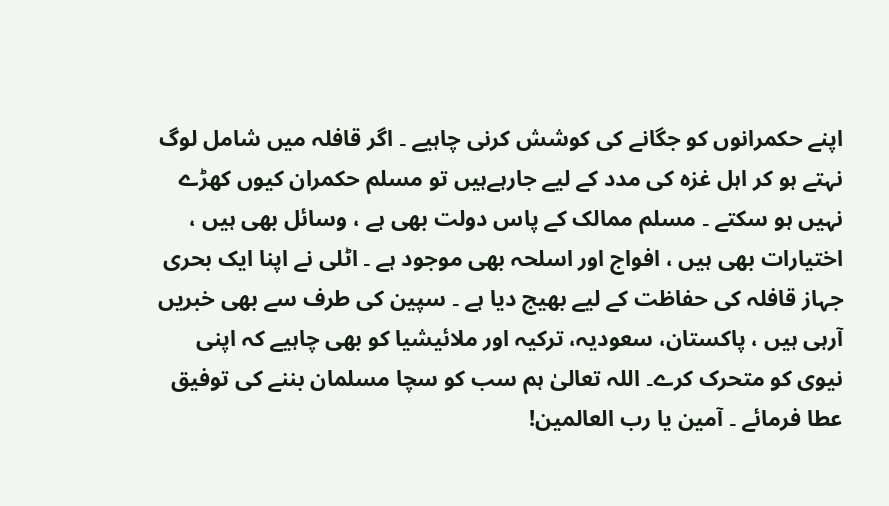اپنے حکمرانوں کو جگانے کی کوشش کرنی چاہیے ۔ اگر قافلہ میں شامل لوگ نہتے ہو کر اہل غزہ کی مدد کے لیے جارہےہیں تو مسلم حکمران کیوں کھڑے نہیں ہو سکتے ۔ مسلم ممالک کے پاس دولت بھی ہے ، وسائل بھی ہیں ، اختیارات بھی ہیں ، افواج اور اسلحہ بھی موجود ہے ۔ اٹلی نے اپنا ایک بحری جہاز قافلہ کی حفاظت کے لیے بھیج دیا ہے ۔ سپین کی طرف سے بھی خبریں آرہی ہیں ، پاکستان، سعودیہ، ترکیہ اور ملائیشیا کو بھی چاہیے کہ اپنی نیوی کو متحرک کرے۔ اللہ تعالیٰ ہم سب کو سچا مسلمان بننے کی توفیق عطا فرمائے ۔ آمین یا رب العالمین!